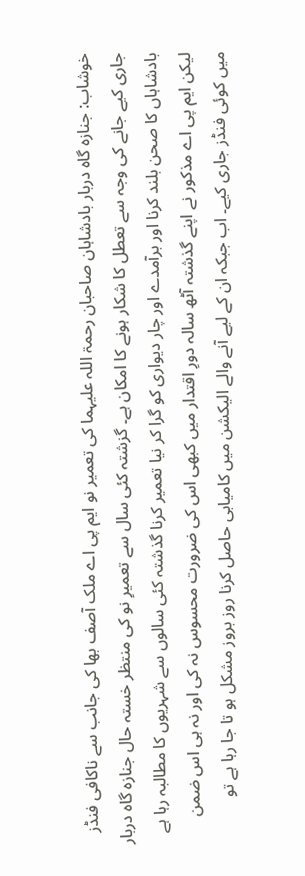خوشاب: جنازہ گاہ دربار بادشاہان صاحبان رحمۃ اللہ علیہما کی تعمیر نو ایم پی اے ملک آصف بھا کی جانب سے ناکافی فنڈز جاری کیے جانے کی وجہ سے تعطل کا شکار ہونے کا امکان ہے۔ گزشتہ کئی سال سے تعمیرِ نو کی منتظر خستہ حال جنازہ گاہ دربار بادشاہاں کا صحن بلند کرنا اور برآمدے اور چار دیواری کو گرا کر نیا تعمیر کرنا گذشتہ کئی سالوں سے شہریوں کا مطالبہ رہا ہے لیکن ایم پی اے مذکور نے اپنے گذشتہ آٹھ سالہ دورِ اقتدار میں کبھی اس کی ضرورت محسوس نہ کی اور نہ ہی اس ضمن میں کوئی فنڈز جاری کیے۔ اب جبکہ ان کے لیے آنے والے الیکشن میں کامیابی حاصل کرنا روز بروز مشکل ہو تا جا رہا ہے تو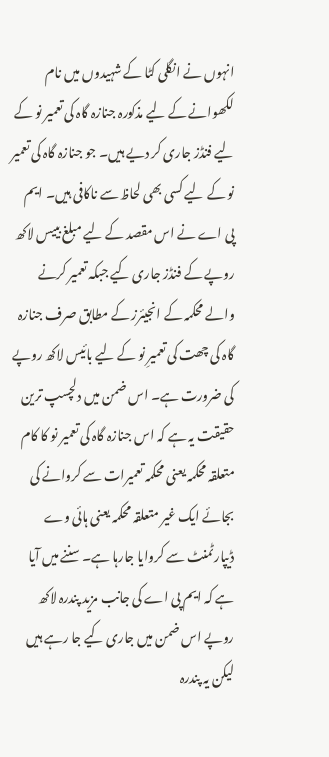انہوں نے انگلی کٹا کے شہیدوں میں نام لکھوانے کے لیے مذکورہ جنازہ گاہ کی تعمیر نو کے لیے فنڈز جاری کر دیے ہیں۔ جو جنازہ گاہ کی تعمیر نو کے لیے کسی بھی لحاظ سے ناکافی ہیں۔ ایم پی اے نے اس مقصد کے لیے مبلغ بییس لاکھ روپے کے فنڈز جاری کیے جبکہ تعمیر کرنے والے محکمہ کے انجیئرز کے مطابق صرف جنازہ گاہ کی چھت کی تعمیرِ نو کے لیے بائیس لاکھ روپے کی ضرورت ہے۔ اس ضمن میں دلچسپ ترین حقیقت یہ ہے کہ اس جنازہ گاہ کی تعمیر نو کا کام متعلقہ محکمہ یعنی محکمہ تعمیرات سے کروانے کی بجائے ایک غیر متعلقہ محکمہ یعنی ہائی وے ڈیپارٹمنٹ سے کروایا جارہا ہے۔ سننے میں آیا ہے کہ ایم پی اے کی جانب مزید پندرہ لاکھ روپے اس ضمن میں جاری کیے جا رہے ہیں لیکن یہ پندرہ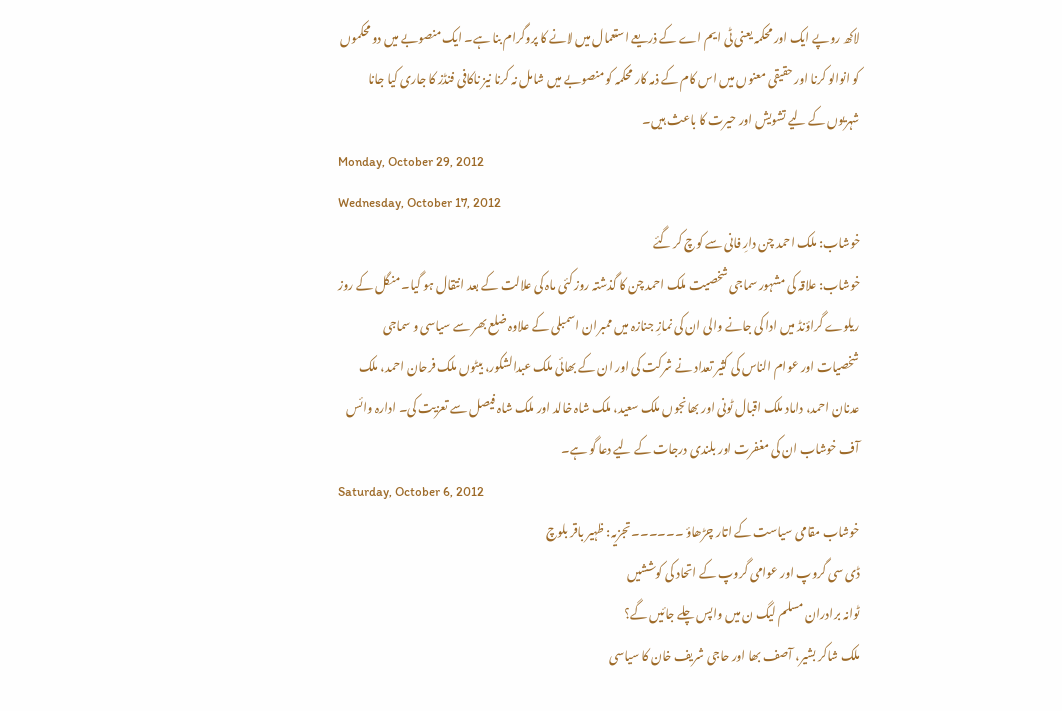لاکھ روپے ایک اور محکمہ یعنی ٹی ایم اے کے ذریعے استعمال میں لانے کا پروگرام بنا ہے۔ ایک منصوبے میں دو محکموں کو انوالو کرنا اور حقیقی معنوں میں اس کام کے ذمہ کار محکمہ کو منصوبے میں شامل نہ کرنا نیز ناکافی فنڈز کا جاری کیا جانا شہریوں کے لیے تشویش اور حیرت کا باعث ہیں۔
Monday, October 29, 2012
Wednesday, October 17, 2012
خوشاب: ملک احمد چن دارِ فانی سے کوچ کر گئے
خوشاب: علاقہ کی مشہور سماجی شخصیت ملک احمد چن کا گذشتہ روز کئی ماہ کی علالت کے بعد انتقال ہو گیا۔ منگل کے روز ریلوے گراؤنڈ میں ادا کی جانے والی ان کی نمازِ جنازہ میں ممبران اسمبلی کے علاوہ ضلع بھر سے سیاسی و سماجی شخصیات اور عوام الناس کی کثیر تعداد نے شرکت کی اور ان کے بھائی ملک عبدالشکور، بیٹوں ملک فرحان احمد، ملک عدنان احمد، داماد ملک اقبال ٹونی اور بھانجوں ملک سعید، ملک شاہ خالد اور ملک شاہ فیصل سے تعزیت کی۔ ادارہ وائس آف خوشاب ان کی مغفرت اور بلندی درجات کے لیے دعا گو ہے۔
Saturday, October 6, 2012
خوشاب مقامی سیاست کے اتار چڑھاؤ ۔۔۔۔۔۔ تجزیہ: ظہیر باقر بلوچ
ڈی سی گروپ اور عوامی گروپ کے اتحاد کی کوششیں
ٹوانہ برادران مسلم لیگ ن میں واپس چلے جائیں گے؟
ملک شاکر بشیر، آصف بھا اور حاجی شریف خان کا سیاسی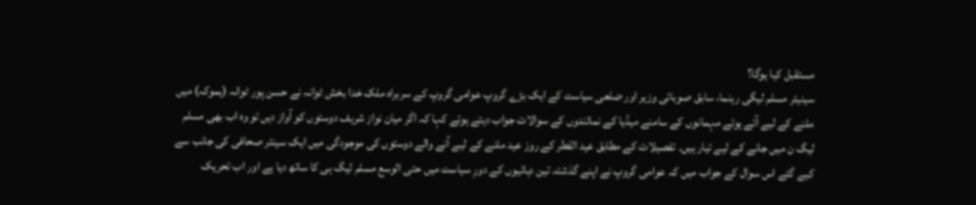مستقبل کیا ہوگا؟
سینیئر مسلم لیگی رہنما، سابق صوبائی وزیر اور ضلعی سیاست کے ایک بڑے گروپ عوامی گروپ کے سربراہ ملک خدا بخش ٹوانہ نے حسن پور ٹوانہ (ہموکہ) میں ملنے کے لیے آئے ہوئے مہمانوں کے سامنے میڈیا کے نمائندوں کے سوالات جواب دیتے ہوئے کہا کہ اگر میان نواز شریف دوستوں کو آواز دیں تو وہ اب بھی مسلم لیگ ن میں جانے کے لیے تیار ہیں۔ تفصیلات کے مطابق عید الفطر کے روز عید ملنے کے لیے آنے والے دوستوں کی موجودگی میں ایک سینئر صحافی کی جانب سے کیے گئے اس سوال کے جواب میں کہ عوامی گروپ نے اپنے گذشتہ تین دہائیوں کے دورِ سیاست میں حتی الوسع مسلم لیگ ہی کا ساتھ دیا ہے اور اب تحریک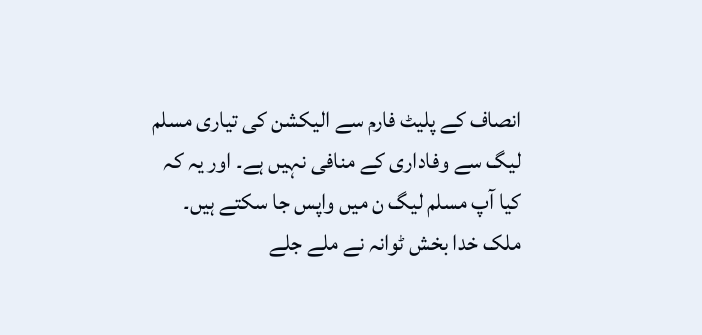انصاف کے پلیٹ فارم سے الیکشن کی تیاری مسلم لیگ سے وفاداری کے منافی نہیں ہے۔ اور یہ کہ کیا آپ مسلم لیگ ن میں واپس جا سکتے ہیں۔ ملک خدا بخش ٹوانہ نے ملے جلے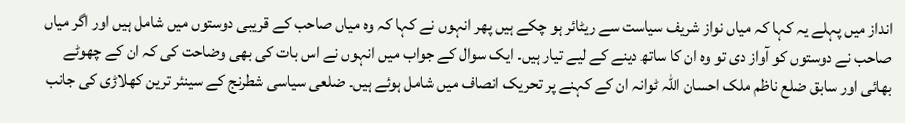انداز میں پہلے یہ کہا کہ میاں نواز شریف سیاست سے ریٹائر ہو چکے ہیں پھر انہوں نے کہا کہ وہ میاں صاحب کے قریبی دوستوں میں شامل ہیں اور اگر میاں صاحب نے دوستوں کو آواز دی تو وہ ان کا ساتھ دینے کے لیے تیار ہیں۔ ایک سوال کے جواب میں انہوں نے اس بات کی بھی وضاحت کی کہ ان کے چھوٹے بھائی اور سابق ضلع ناظم ملک احسان اللہ ٹوانہ ان کے کہنے پر تحریک انصاف میں شامل ہوئے ہیں۔ ضلعی سیاسی شطرنج کے سینئر ترین کھلاڑی کی جانب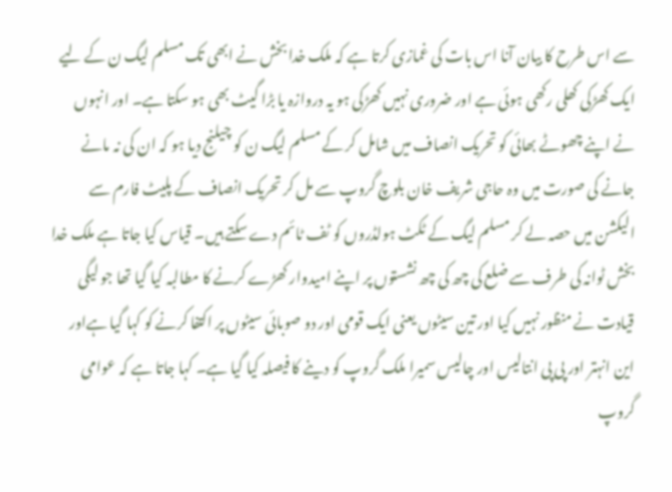سے اس طرح کا بیان آنا اس بات کی غمازی کرتا ہے کہ ملک خدا بخش نے ابھی تک مسلم لیگ ن کے لیے ایک کھڑکی کھلی رکھی ہوئی ہے اور ضروری نہیں کھڑکی ہو یہ دروازہ یا بڑا گیٹ بھی ہو سکتا ہے۔ اور انہوں نے اپنے چھوٹے بھائی کو تحریک انصاف میں شامل کر کے مسلم لیگ ن کو چیلنج دیا ہو کہ ان کی نہ مانے جانے کی صورت میں وہ حاجی شریف خان بلوچ گروپ سے مل کر تحریک انصاف کے پلیٹ فارم سے الیکشن میں حصہ لے کر مسلم لیگ کے ٹکٹ ہولڈروں کو ٹف ٹائم دے سکتے ہیں۔ قیاس کیا جاتا ہے ملک خدا بخش ٹوانہ کی طرف سے ضلع کی چھ کی چھ نشستوں پر اپنے امیدوار کھڑے کرنے کا مطالبہ کیا گیا تھا جو لیگی قیادت نے منظور نہیں کیا اور تین سیٹوں یعنی ایک قومی اور دو صوبائی سیٹوں پر اکتفا کرنے کو کہا گیا ہےاور این انہتر اور پی پی انتالیس اور چالیس سمیرا ملک گروپ کو دینے کا فیصلہ کیا گیا ہے۔ کہا جاتا ہے کہ عوامی گروپ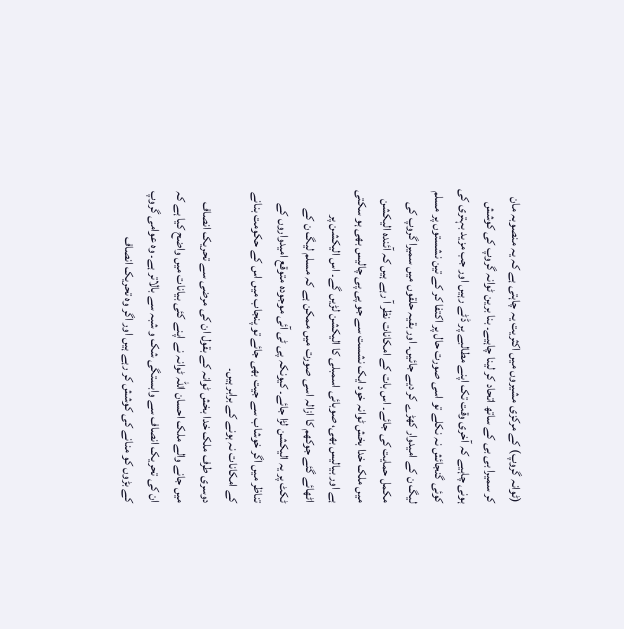(ٹوانہ گروپ) کے مرکزی مشیروں میں اکثریت یہ چاہتی ہے کہ یہ منصوبہ مان کر سمیرا بی بی کے ساتھ اتحاد کر لینا چاہیے۔ بنا برین ٹوانہ گروپ کی کوشش ہونی چاہیے کہ آخری وقت تک اپنے مطالبے پر ڈٹے رہیں اور جب مزید بہتری کی کوئی گنجائش نہ نکلے تو اسی صورت حال پر اکتفا کر کے تین نشستوں پر مسلم لیگ ن کے امیدوار کھڑے کر دیے جائیں۔ اور بقیہ حلقوں میں سمیرا گروپ کی مکمل حمایت کی جائے۔ اس بات کے امکانات نظر آ رہے ہیں کہ آئندہ الیکشن میں ملک خدا بخش ٹوانہ خود ایک نشست سے جو پی پی چالیس بھی ہو سکتی ہے اور بیالیس بھی، صوبائی اسمبلی کا الیکشن لڑیں گے۔ اس الیکشن پر اٹھائے گئے جوکھم کا ازالہ اسی صورت میں ممکن ہے کہ مسلم لیگ ن کے ٹکٹ پر یہ الیکشن لڑا جائے۔ کیونکہ پی ٹی آئی موجودہ متوقع امیدواروں کے تناظر میں اگر خوشاب سے جیت بھی جائے تو پنجاب میں اس کے حکومت بنانے کے امکانات نہ ہونے کے برابر ہیں۔
دوسری طرف ملک خدا بخش ٹوانہ کے بقول ان کی مرضی سے تحریک انصاف میں جانے والے ملک احسان اللہ ٹوانہ نے اپنے کئی بیانات میں واضح کیا ہے کہ ان کی تحریک انصاف سے وابستگی شک و شبہ سے بالاتر ہے۔ وہ عوامی گروپ کے بڑوں کو منانے کی کوشش کر رہے ہیں اور اگر وہ تحریک انصاف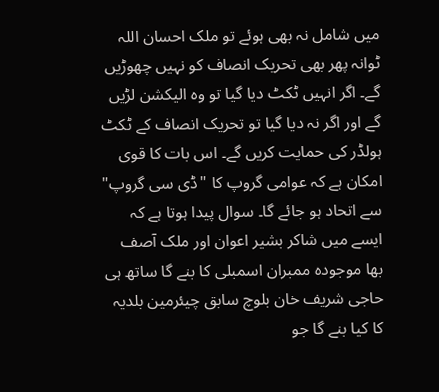میں شامل نہ بھی ہوئے تو ملک احسان اللہ ٹوانہ پھر بھی تحریک انصاف کو نہیں چھوڑیں گے۔ اگر انہیں ٹکٹ دیا گیا تو وہ الیکشن لڑیں گے اور اگر نہ دیا گیا تو تحریک انصاف کے ٹکٹ ہولڈر کی حمایت کریں گے۔ اس بات کا قوی امکان ہے کہ عوامی گروپ کا "ڈی سی گروپ" سے اتحاد ہو جائے گا۔ سوال پیدا ہوتا ہے کہ ایسے میں شاکر بشیر اعوان اور ملک آصف بھا موجودہ ممبران اسمبلی کا بنے گا ساتھ ہی حاجی شریف خان بلوچ سابق چیئرمین بلدیہ کا کیا بنے گا جو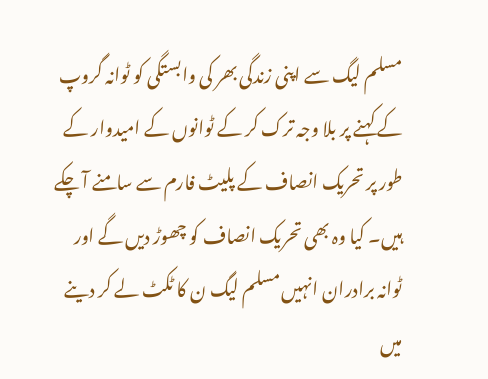مسلم لیگ سے اپنی زندگی بھر کی وابستگی کو ٹوانہ گروپ کے کہنے پر بلا وجہ ترک کر کے ٹوانوں کے امیدوار کے طور پر تحریک انصاف کے پلیٹ فارم سے سامنے آ چکے ہیں۔ کیا وہ بھی تحریک انصاف کو چھوڑ دیں گے اور ٹوانہ برادران انہیں مسلم لیگ ن کا ٹکٹ لے کر دینے میں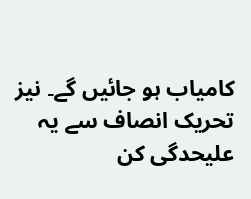کامیاب ہو جائیں گے۔ نیز تحریک انصاف سے یہ علیحدگی کن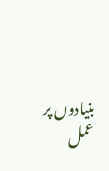بنیادوں پر عمل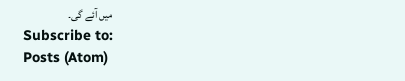میں آئے گی۔
Subscribe to:
Posts (Atom)